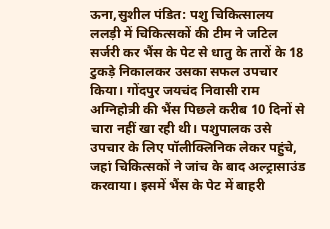ऊना,सुशील पंडित: पशु चिकित्सालय ललड़ी में चिकित्सकों की टीम ने जटिल सर्जरी कर भैंस के पेट से धातु के तारों के 18 टुकड़े निकालकर उसका सफल उपचार किया। गोंदपुर जयचंद निवासी राम अग्निहोत्री की भैंस पिछले करीब 10 दिनों से चारा नहीं खा रही थी। पशुपालक उसे उपचार के लिए पॉलीक्लिनिक लेकर पहुंचे, जहां चिकित्सकों ने जांच के बाद अल्ट्रासाउंड करवाया। इसमें भैंस के पेट में बाहरी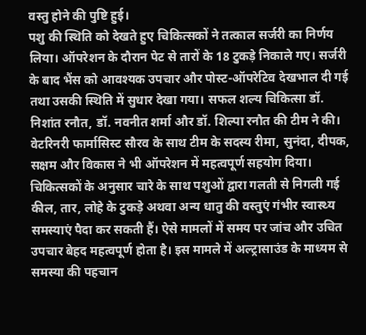वस्तु होने की पुष्टि हुई।
पशु की स्थिति को देखते हुए चिकित्सकों ने तत्काल सर्जरी का निर्णय लिया। ऑपरेशन के दौरान पेट से तारों के 18 टुकड़े निकाले गए। सर्जरी के बाद भैंस को आवश्यक उपचार और पोस्ट-ऑपरेटिव देखभाल दी गई तथा उसकी स्थिति में सुधार देखा गया। सफल शल्य चिकित्सा डॉ. निशांत रनौत, डॉ. नवनीत शर्मा और डॉ. शिल्पा रनौत की टीम ने की। वेटरिनरी फार्मासिस्ट सौरव के साथ टीम के सदस्य रीमा, सुनंदा, दीपक, सक्षम और विकास ने भी ऑपरेशन में महत्वपूर्ण सहयोग दिया।
चिकित्सकों के अनुसार चारे के साथ पशुओं द्वारा गलती से निगली गई कील, तार, लोहे के टुकड़े अथवा अन्य धातु की वस्तुएं गंभीर स्वास्थ्य समस्याएं पैदा कर सकती हैं। ऐसे मामलों में समय पर जांच और उचित उपचार बेहद महत्वपूर्ण होता है। इस मामले में अल्ट्रासाउंड के माध्यम से समस्या की पहचान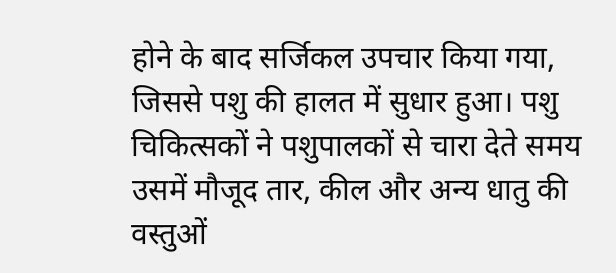होने के बाद सर्जिकल उपचार किया गया, जिससे पशु की हालत में सुधार हुआ। पशु चिकित्सकों ने पशुपालकों से चारा देते समय उसमें मौजूद तार, कील और अन्य धातु की वस्तुओं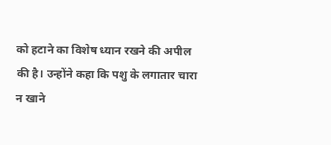को हटाने का विशेष ध्यान रखने की अपील की है। उन्होंने कहा कि पशु के लगातार चारा न खाने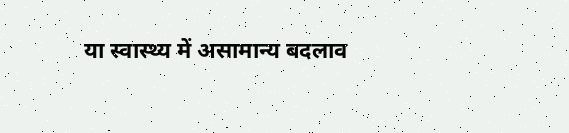या स्वास्थ्य में असामान्य बदलाव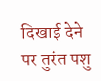दिखाई देने पर तुरंत पशु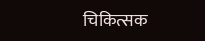चिकित्सक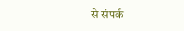से संपर्क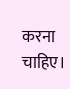करना चाहिए।